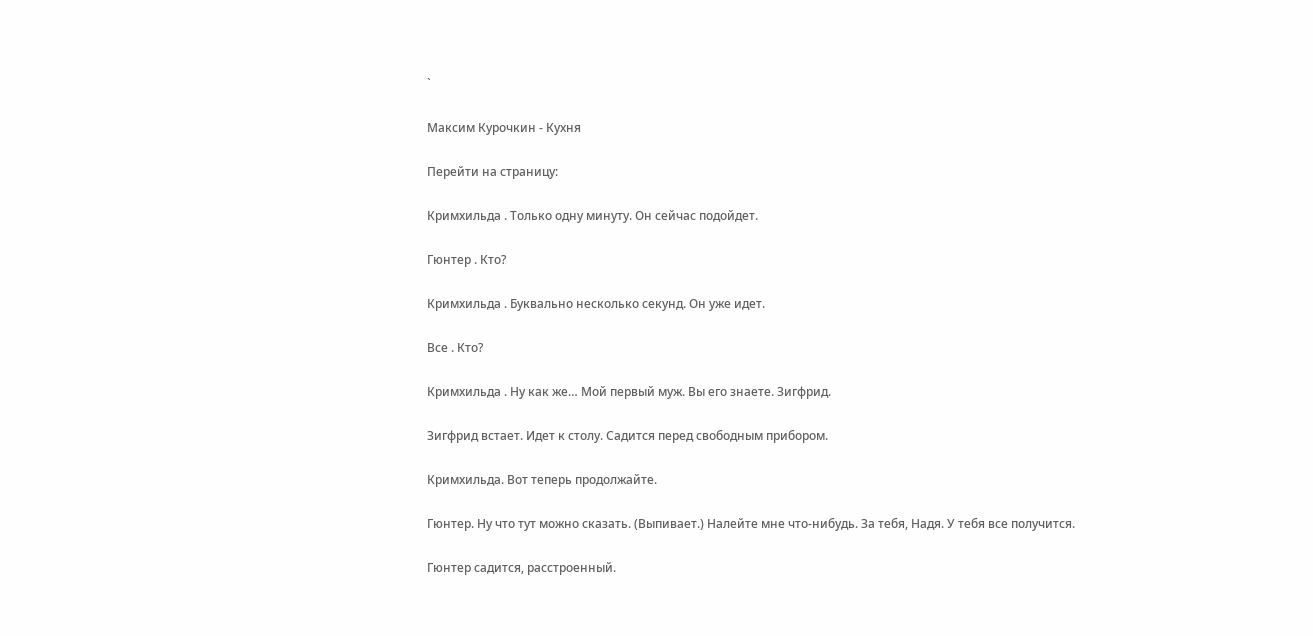`

Максим Курочкин - Кухня

Перейти на страницу:

Кримхильда . Только одну минуту. Он сейчас подойдет.

Гюнтер . Кто?

Кримхильда . Буквально несколько секунд. Он уже идет.

Все . Кто?

Кримхильда . Ну как же… Мой первый муж. Вы его знаете. Зигфрид.

Зигфрид встает. Идет к столу. Садится перед свободным прибором.

Кримхильда. Вот теперь продолжайте.

Гюнтер. Ну что тут можно сказать. (Выпивает.) Налейте мне что-нибудь. За тебя, Надя. У тебя все получится.

Гюнтер садится, расстроенный.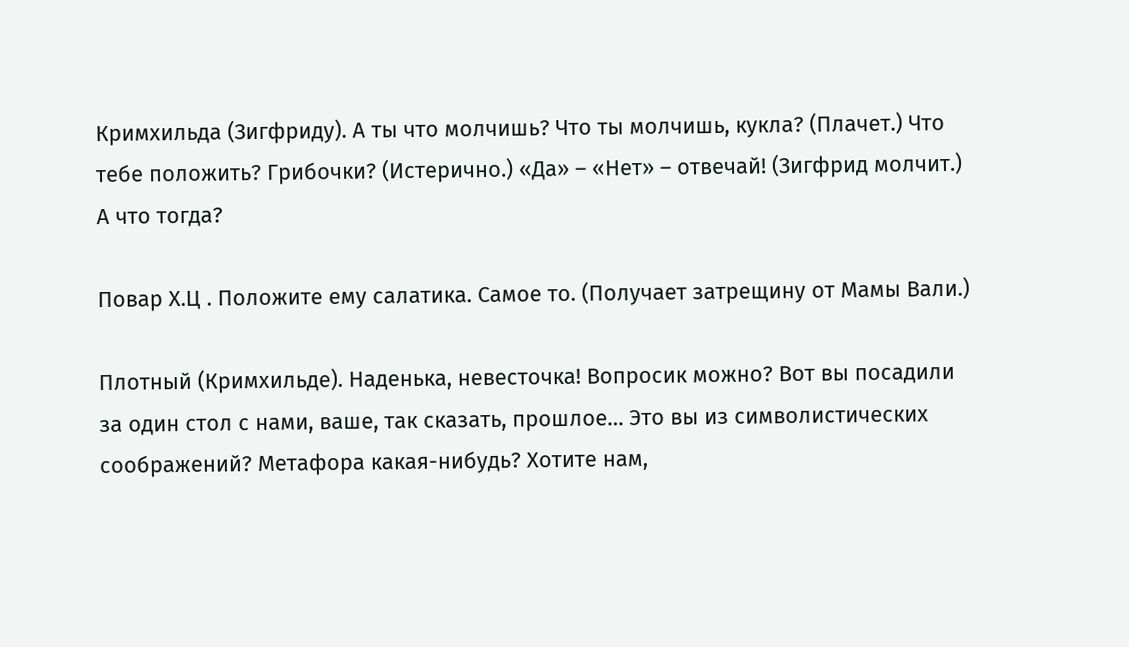Кримхильда (Зигфриду). А ты что молчишь? Что ты молчишь, кукла? (Плачет.) Что тебе положить? Грибочки? (Истерично.) «Да» – «Нет» – отвечай! (Зигфрид молчит.) А что тогда?

Повар Х.Ц . Положите ему салатика. Самое то. (Получает затрещину от Мамы Вали.)

Плотный (Кримхильде). Наденька, невесточка! Вопросик можно? Вот вы посадили за один стол с нами, ваше, так сказать, прошлое… Это вы из символистических соображений? Метафора какая-нибудь? Хотите нам,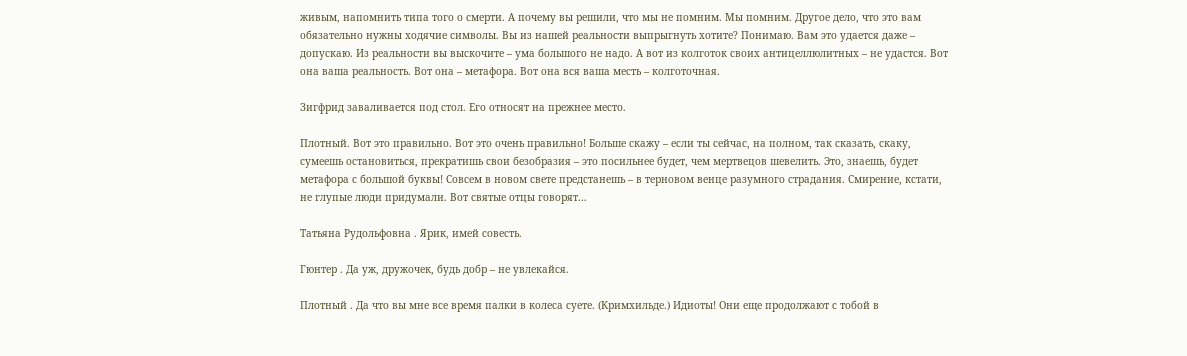живым, напомнить типа того о смерти. А почему вы решили, что мы не помним. Мы помним. Другое дело, что это вам обязательно нужны ходячие символы. Вы из нашей реальности выпрыгнуть хотите? Понимаю. Вам это удается даже – допускаю. Из реальности вы выскочите – ума большого не надо. А вот из колготок своих антицеллюлитных – не удастся. Вот она ваша реальность. Вот она – метафора. Вот она вся ваша месть – колготочная.

Зигфрид заваливается под стол. Его относят на прежнее место.

Плотный. Вот это правильно. Вот это очень правильно! Больше скажу – если ты сейчас, на полном, так сказать, скаку, сумеешь остановиться, прекратишь свои безобразия – это посильнее будет, чем мертвецов шевелить. Это, знаешь, будет метафора с большой буквы! Совсем в новом свете предстанешь – в терновом венце разумного страдания. Смирение, кстати, не глупые люди придумали. Вот святые отцы говорят…

Татьяна Рудольфовна . Ярик, имей совесть.

Гюнтер . Да уж, дружочек, будь добр – не увлекайся.

Плотный . Да что вы мне все время палки в колеса суете. (Кримхильде.) Идиоты! Они еще продолжают с тобой в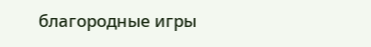благородные игры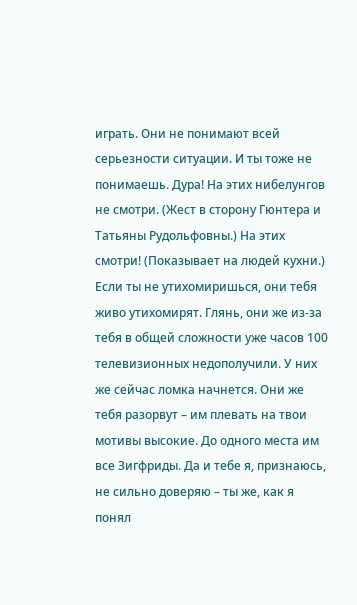играть. Они не понимают всей серьезности ситуации. И ты тоже не понимаешь. Дура! На этих нибелунгов не смотри. (Жест в сторону Гюнтера и Татьяны Рудольфовны.) На этих смотри! (Показывает на людей кухни.) Если ты не утихомиришься, они тебя живо утихомирят. Глянь, они же из-за тебя в общей сложности уже часов 100 телевизионных недополучили. У них же сейчас ломка начнется. Они же тебя разорвут – им плевать на твои мотивы высокие. До одного места им все Зигфриды. Да и тебе я, признаюсь, не сильно доверяю – ты же, как я понял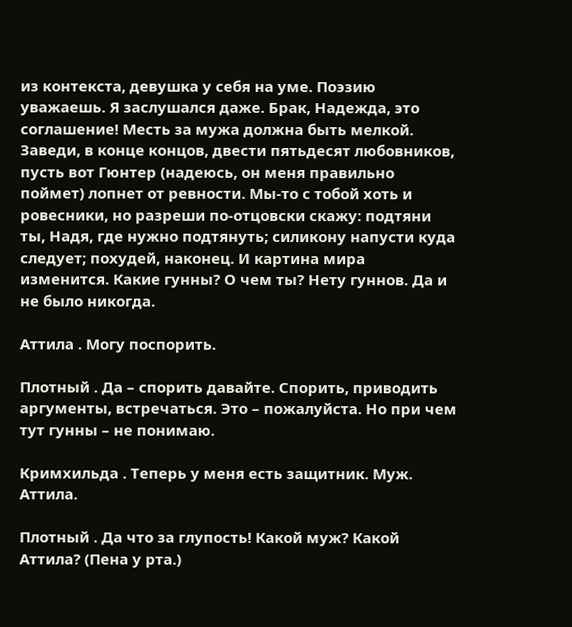из контекста, девушка у себя на уме. Поэзию уважаешь. Я заслушался даже. Брак, Надежда, это соглашение! Месть за мужа должна быть мелкой. Заведи, в конце концов, двести пятьдесят любовников, пусть вот Гюнтер (надеюсь, он меня правильно поймет) лопнет от ревности. Мы-то с тобой хоть и ровесники, но разреши по-отцовски скажу: подтяни ты, Надя, где нужно подтянуть; силикону напусти куда следует; похудей, наконец. И картина мира изменится. Какие гунны? О чем ты? Нету гуннов. Да и не было никогда.

Аттила . Могу поспорить.

Плотный . Да – спорить давайте. Спорить, приводить аргументы, встречаться. Это – пожалуйста. Но при чем тут гунны – не понимаю.

Кримхильда . Теперь у меня есть защитник. Муж. Аттила.

Плотный . Да что за глупость! Какой муж? Какой Аттила? (Пена у рта.)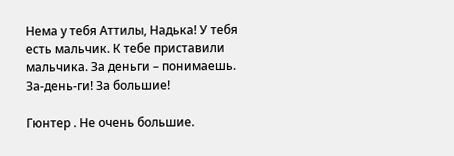Нема у тебя Аттилы, Надька! У тебя есть мальчик. К тебе приставили мальчика. За деньги – понимаешь. За-день-ги! За большие!

Гюнтер . Не очень большие.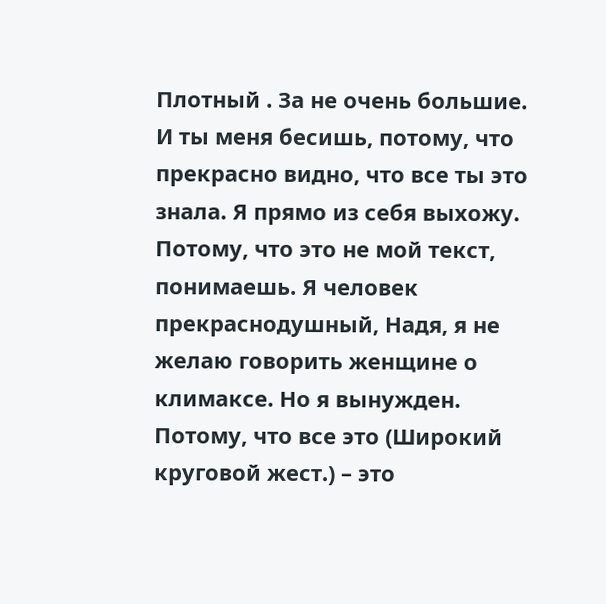Плотный . За не очень большие. И ты меня бесишь, потому, что прекрасно видно, что все ты это знала. Я прямо из себя выхожу. Потому, что это не мой текст, понимаешь. Я человек прекраснодушный, Надя, я не желаю говорить женщине о климаксе. Но я вынужден. Потому, что все это (Широкий круговой жест.) – это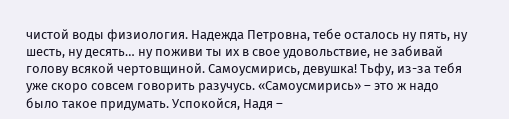чистой воды физиология. Надежда Петровна, тебе осталось ну пять, ну шесть, ну десять… ну поживи ты их в свое удовольствие, не забивай голову всякой чертовщиной. Самоусмирись, девушка! Тьфу, из-за тебя уже скоро совсем говорить разучусь. «Самоусмирись» – это ж надо было такое придумать. Успокойся, Надя –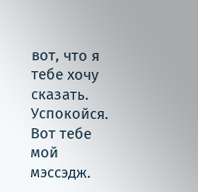вот, что я тебе хочу сказать. Успокойся. Вот тебе мой мэссэдж.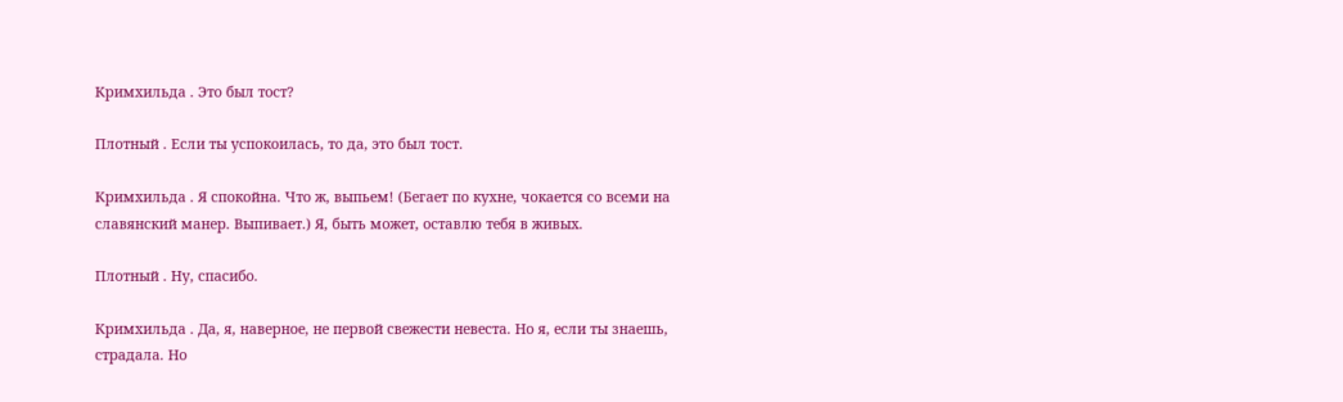Кримхильда . Это был тост?

Плотный . Если ты успокоилась, то да, это был тост.

Кримхильда . Я спокойна. Что ж, выпьем! (Бегает по кухне, чокается со всеми на славянский манер. Выпивает.) Я, быть может, оставлю тебя в живых.

Плотный . Ну, спасибо.

Кримхильда . Да, я, наверное, не первой свежести невеста. Но я, если ты знаешь, страдала. Но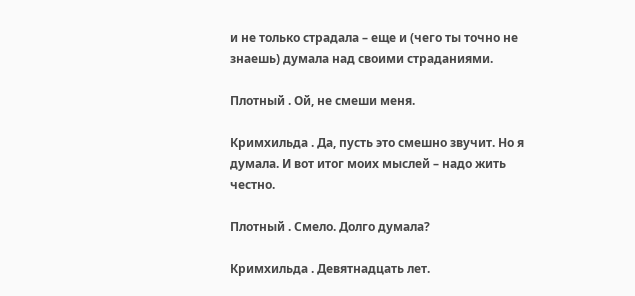и не только страдала – еще и (чего ты точно не знаешь) думала над своими страданиями.

Плотный . Ой, не смеши меня.

Кримхильда . Да, пусть это смешно звучит. Но я думала. И вот итог моих мыслей – надо жить честно.

Плотный . Смело. Долго думала?

Кримхильда . Девятнадцать лет.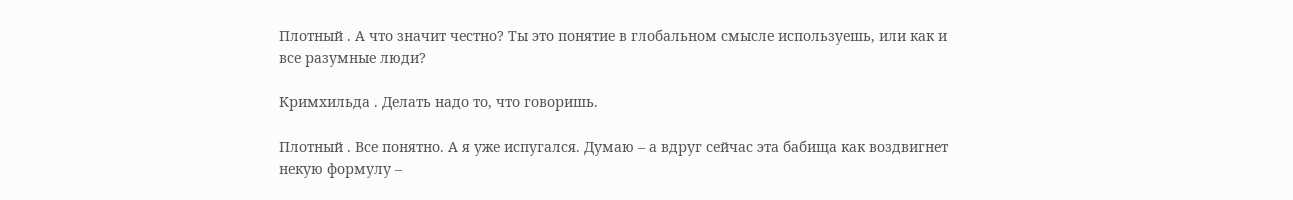Плотный . А что значит честно? Ты это понятие в глобальном смысле используешь, или как и все разумные люди?

Кримхильда . Делать надо то, что говоришь.

Плотный . Все понятно. А я уже испугался. Думаю – а вдруг сейчас эта бабища как воздвигнет некую формулу –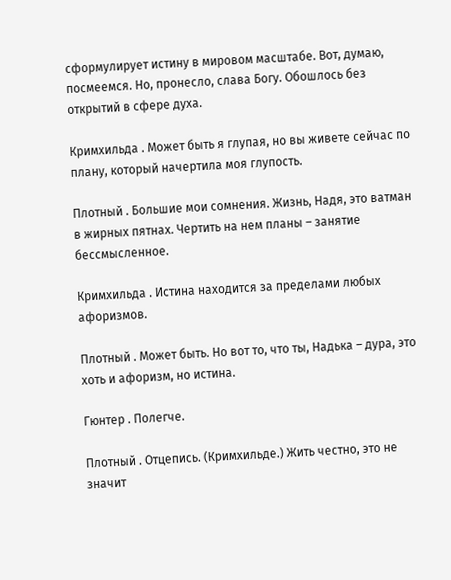сформулирует истину в мировом масштабе. Вот, думаю, посмеемся. Но, пронесло, слава Богу. Обошлось без открытий в сфере духа.

Кримхильда . Может быть я глупая, но вы живете сейчас по плану, который начертила моя глупость.

Плотный . Большие мои сомнения. Жизнь, Надя, это ватман в жирных пятнах. Чертить на нем планы – занятие бессмысленное.

Кримхильда . Истина находится за пределами любых афоризмов.

Плотный . Может быть. Но вот то, что ты, Надька – дура, это хоть и афоризм, но истина.

Гюнтер . Полегче.

Плотный . Отцепись. (Кримхильде.) Жить честно, это не значит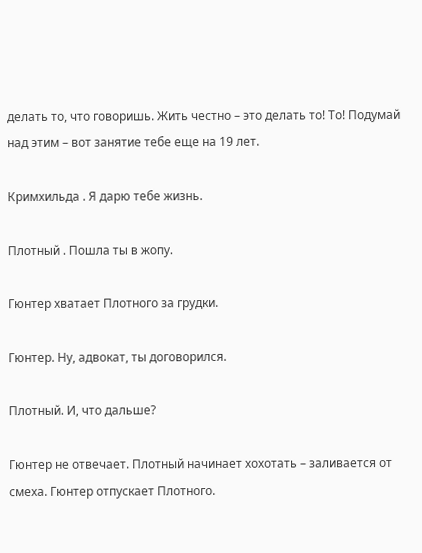делать то, что говоришь. Жить честно – это делать то! То! Подумай над этим – вот занятие тебе еще на 19 лет.

Кримхильда . Я дарю тебе жизнь.

Плотный . Пошла ты в жопу.

Гюнтер хватает Плотного за грудки.

Гюнтер. Ну, адвокат, ты договорился.

Плотный. И, что дальше?

Гюнтер не отвечает. Плотный начинает хохотать – заливается от смеха. Гюнтер отпускает Плотного.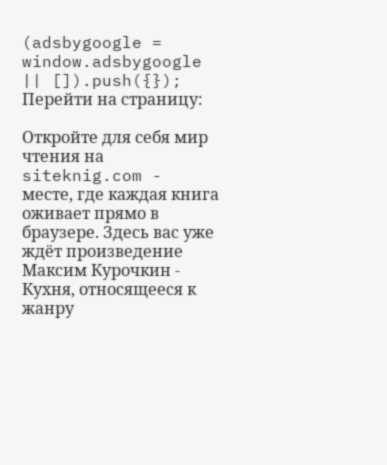(adsbygoogle = window.adsbygoogle || []).push({});
Перейти на страницу:

Откройте для себя мир чтения на siteknig.com - месте, где каждая книга оживает прямо в браузере. Здесь вас уже ждёт произведение Максим Курочкин - Кухня, относящееся к жанру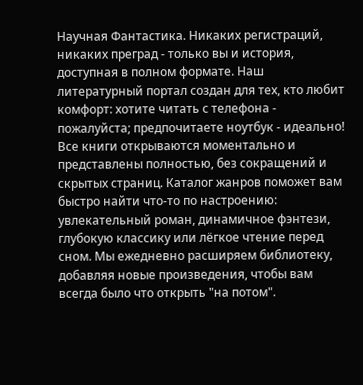Научная Фантастика. Никаких регистраций, никаких преград - только вы и история, доступная в полном формате. Наш литературный портал создан для тех, кто любит комфорт: хотите читать с телефона - пожалуйста; предпочитаете ноутбук - идеально! Все книги открываются моментально и представлены полностью, без сокращений и скрытых страниц. Каталог жанров поможет вам быстро найти что-то по настроению: увлекательный роман, динамичное фэнтези, глубокую классику или лёгкое чтение перед сном. Мы ежедневно расширяем библиотеку, добавляя новые произведения, чтобы вам всегда было что открыть "на потом".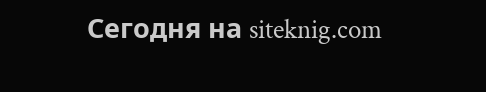Сегодня на siteknig.com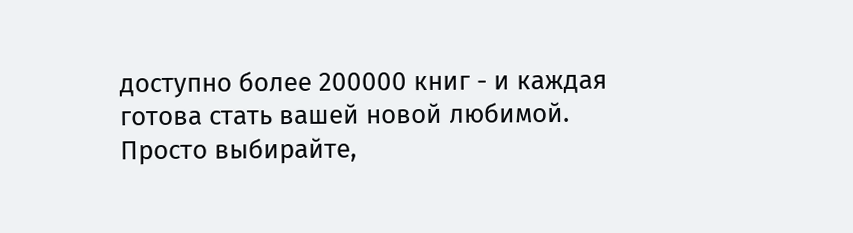доступно более 200000 книг - и каждая готова стать вашей новой любимой. Просто выбирайте,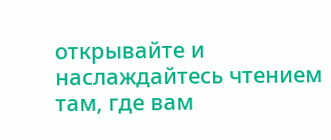открывайте и наслаждайтесь чтением там, где вам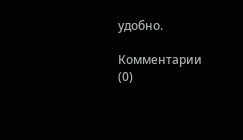удобно.

Комментарии (0)